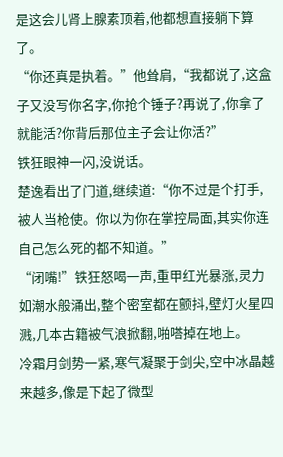是这会儿肾上腺素顶着,他都想直接躺下算了。
“你还真是执着。”他耸肩,“我都说了,这盒子又没写你名字,你抢个锤子?再说了,你拿了就能活?你背后那位主子会让你活?”
铁狂眼神一闪,没说话。
楚逸看出了门道,继续道:“你不过是个打手,被人当枪使。你以为你在掌控局面,其实你连自己怎么死的都不知道。”
“闭嘴!”铁狂怒喝一声,重甲红光暴涨,灵力如潮水般涌出,整个密室都在颤抖,壁灯火星四溅,几本古籍被气浪掀翻,啪嗒掉在地上。
冷霜月剑势一紧,寒气凝聚于剑尖,空中冰晶越来越多,像是下起了微型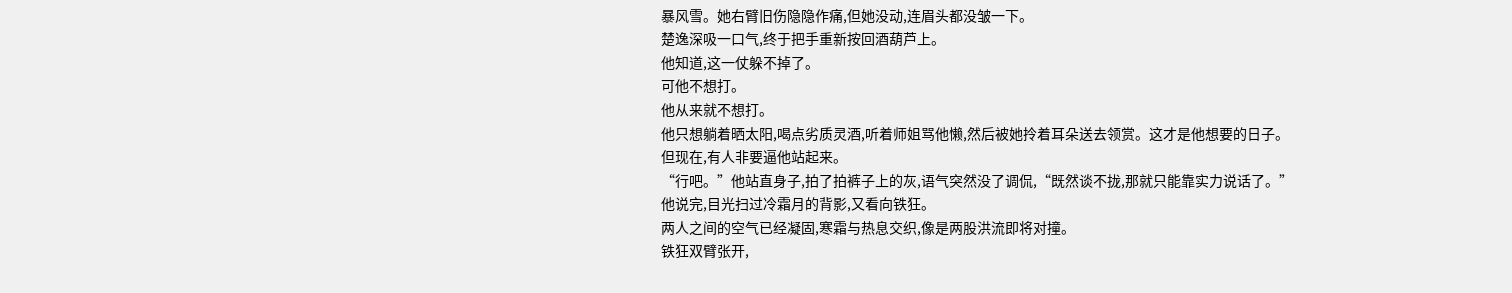暴风雪。她右臂旧伤隐隐作痛,但她没动,连眉头都没皱一下。
楚逸深吸一口气,终于把手重新按回酒葫芦上。
他知道,这一仗躲不掉了。
可他不想打。
他从来就不想打。
他只想躺着晒太阳,喝点劣质灵酒,听着师姐骂他懒,然后被她拎着耳朵送去领赏。这才是他想要的日子。
但现在,有人非要逼他站起来。
“行吧。”他站直身子,拍了拍裤子上的灰,语气突然没了调侃,“既然谈不拢,那就只能靠实力说话了。”
他说完,目光扫过冷霜月的背影,又看向铁狂。
两人之间的空气已经凝固,寒霜与热息交织,像是两股洪流即将对撞。
铁狂双臂张开,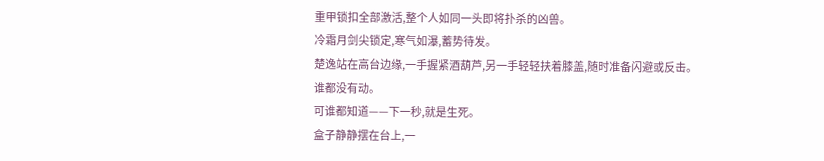重甲锁扣全部激活,整个人如同一头即将扑杀的凶兽。
冷霜月剑尖锁定,寒气如瀑,蓄势待发。
楚逸站在高台边缘,一手握紧酒葫芦,另一手轻轻扶着膝盖,随时准备闪避或反击。
谁都没有动。
可谁都知道——下一秒,就是生死。
盒子静静摆在台上,一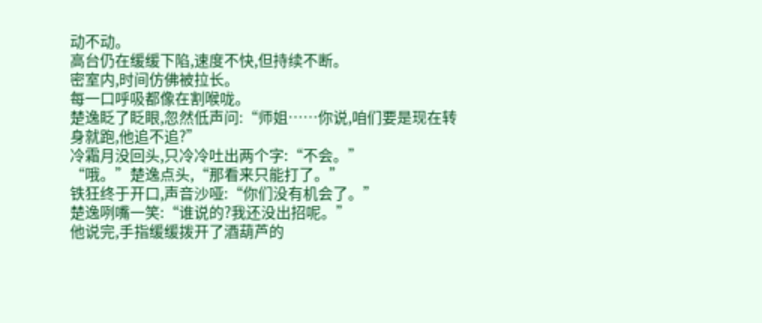动不动。
高台仍在缓缓下陷,速度不快,但持续不断。
密室内,时间仿佛被拉长。
每一口呼吸都像在割喉咙。
楚逸眨了眨眼,忽然低声问:“师姐……你说,咱们要是现在转身就跑,他追不追?”
冷霜月没回头,只冷冷吐出两个字:“不会。”
“哦。”楚逸点头,“那看来只能打了。”
铁狂终于开口,声音沙哑:“你们没有机会了。”
楚逸咧嘴一笑:“谁说的?我还没出招呢。”
他说完,手指缓缓拨开了酒葫芦的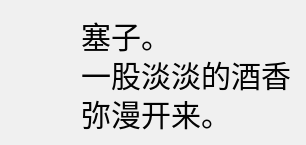塞子。
一股淡淡的酒香弥漫开来。